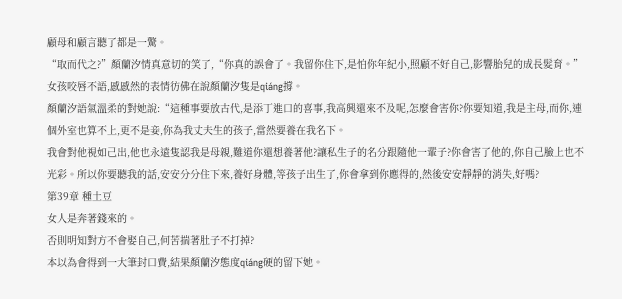顧母和顧言聽了都是一驚。
“取而代之?”顏蘭汐情真意切的笑了,“你真的誤會了。我留你住下,是怕你年紀小,照顧不好自己,影響胎兒的成長髮育。”
女孩咬唇不語,慼慼然的表情彷佛在說顏蘭汐隻是qiáng撐。
顏蘭汐語氣溫柔的對她說:“這種事要放古代,是添丁進口的喜事,我高興還來不及呢,怎麼會害你?你要知道,我是主母,而你,連個外室也算不上,更不是妾,你為我丈夫生的孩子,當然要養在我名下。
我會對他視如己出,他也永遠隻認我是母親,難道你還想養著他?讓私生子的名分跟隨他一輩子?你會害了他的,你自己臉上也不光彩。所以你要聽我的話,安安分分住下來,養好身體,等孩子出生了,你會拿到你應得的,然後安安靜靜的消失,好嗎?
第39章 種土豆
女人是奔著錢來的。
否則明知對方不會娶自己,何苦揣著肚子不打掉?
本以為會得到一大筆封口費,結果顏蘭汐態度qiáng硬的留下她。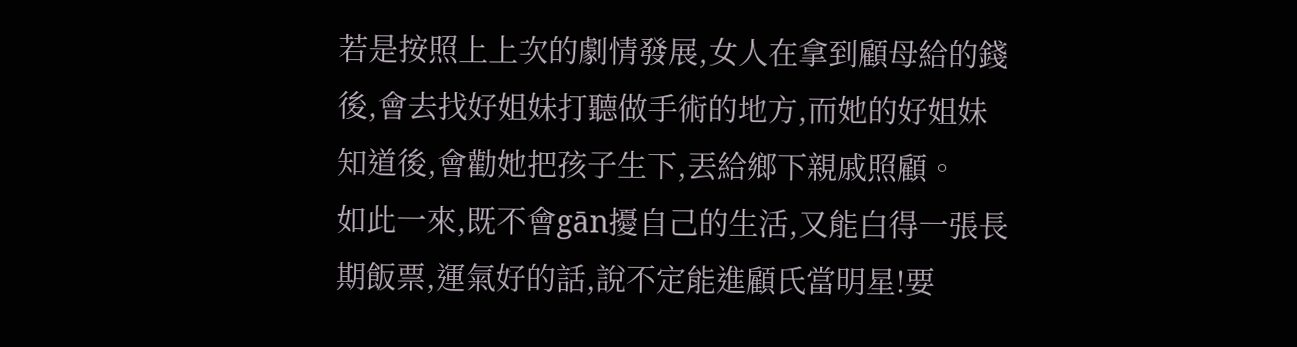若是按照上上次的劇情發展,女人在拿到顧母給的錢後,會去找好姐妹打聽做手術的地方,而她的好姐妹知道後,會勸她把孩子生下,丟給鄉下親戚照顧。
如此一來,既不會gān擾自己的生活,又能白得一張長期飯票,運氣好的話,說不定能進顧氏當明星!要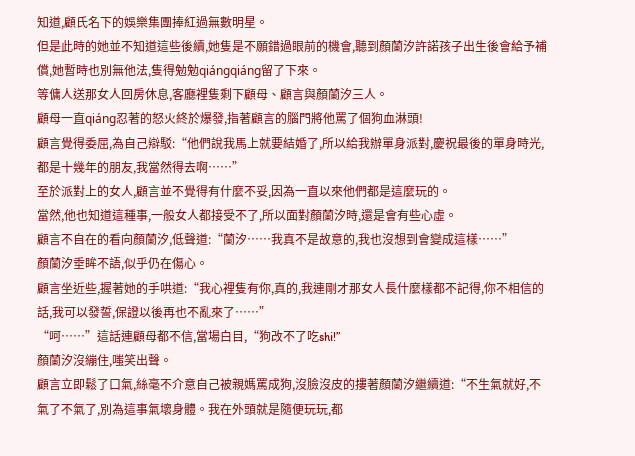知道,顧氏名下的娛樂集團捧紅過無數明星。
但是此時的她並不知道這些後續,她隻是不願錯過眼前的機會,聽到顏蘭汐許諾孩子出生後會給予補償,她暫時也別無他法,隻得勉勉qiángqiáng留了下來。
等傭人送那女人回房休息,客廳裡隻剩下顧母、顧言與顏蘭汐三人。
顧母一直qiáng忍著的怒火終於爆發,指著顧言的腦門將他罵了個狗血淋頭!
顧言覺得委屈,為自己辯駁:“他們說我馬上就要結婚了,所以給我辦單身派對,慶祝最後的單身時光,都是十幾年的朋友,我當然得去啊……”
至於派對上的女人,顧言並不覺得有什麼不妥,因為一直以來他們都是這麼玩的。
當然,他也知道這種事,一般女人都接受不了,所以面對顏蘭汐時,還是會有些心虛。
顧言不自在的看向顏蘭汐,低聲道:“蘭汐……我真不是故意的,我也沒想到會變成這樣……”
顏蘭汐垂眸不語,似乎仍在傷心。
顧言坐近些,握著她的手哄道:“我心裡隻有你,真的,我連剛才那女人長什麼樣都不記得,你不相信的話,我可以發誓,保證以後再也不亂來了……”
“呵……”這話連顧母都不信,當場白目,“狗改不了吃shi!”
顏蘭汐沒繃住,嗤笑出聲。
顧言立即鬆了口氣,絲毫不介意自己被親媽罵成狗,沒臉沒皮的摟著顏蘭汐繼續道:“不生氣就好,不氣了不氣了,別為這事氣壞身體。我在外頭就是隨便玩玩,都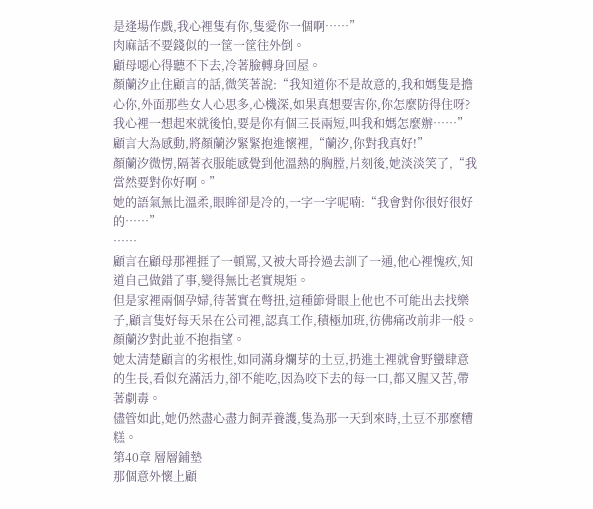是逢場作戲,我心裡隻有你,隻愛你一個啊……”
肉麻話不要錢似的一筐一筐往外倒。
顧母噁心得聽不下去,冷著臉轉身回屋。
顏蘭汐止住顧言的話,微笑著說:“我知道你不是故意的,我和媽隻是擔心你,外面那些女人心思多,心機深,如果真想要害你,你怎麼防得住呀?我心裡一想起來就後怕,要是你有個三長兩短,叫我和媽怎麼辦……”
顧言大為感動,將顏蘭汐緊緊抱進懷裡,“蘭汐,你對我真好!”
顏蘭汐微愣,隔著衣服能感覺到他溫熱的胸膛,片刻後,她淡淡笑了,“我當然要對你好啊。”
她的語氣無比溫柔,眼眸卻是冷的,一字一字呢喃:“我會對你很好很好的……”
……
顧言在顧母那裡捱了一頓罵,又被大哥拎過去訓了一通,他心裡愧疚,知道自己做錯了事,變得無比老實規矩。
但是家裡兩個孕婦,待著實在彆扭,這種節骨眼上他也不可能出去找樂子,顧言隻好每天呆在公司裡,認真工作,積極加班,彷佛痛改前非一般。
顏蘭汐對此並不抱指望。
她太清楚顧言的劣根性,如同滿身爛芽的土豆,扔進土裡就會野蠻肆意的生長,看似充滿活力,卻不能吃,因為咬下去的每一口,都又腥又苦,帶著劇毒。
儘管如此,她仍然盡心盡力飼弄養護,隻為那一天到來時,土豆不那麼糟糕。
第40章 層層鋪墊
那個意外懷上顧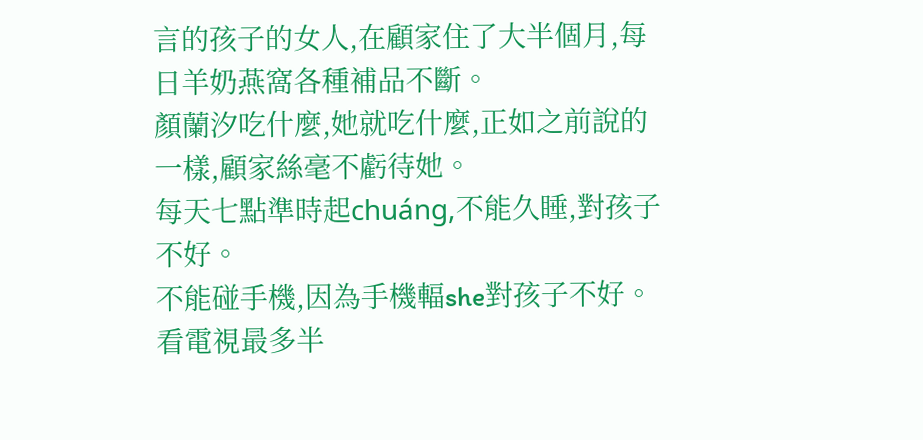言的孩子的女人,在顧家住了大半個月,每日羊奶燕窩各種補品不斷。
顏蘭汐吃什麼,她就吃什麼,正如之前說的一樣,顧家絲毫不虧待她。
每天七點準時起chuáng,不能久睡,對孩子不好。
不能碰手機,因為手機輻she對孩子不好。
看電視最多半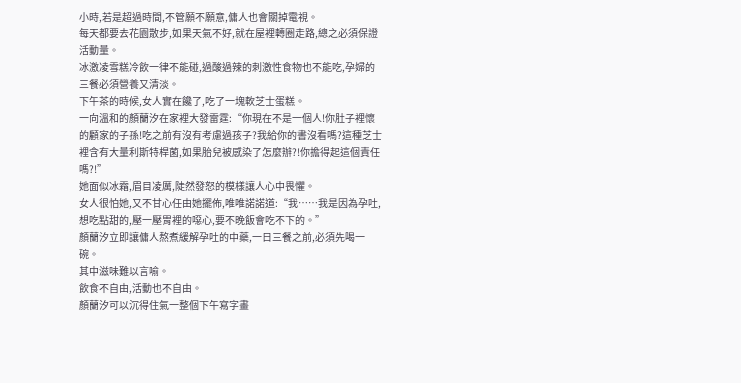小時,若是超過時間,不管願不願意,傭人也會關掉電視。
每天都要去花園散步,如果天氣不好,就在屋裡轉圈走路,總之必須保證活動量。
冰激凌雪糕冷飲一律不能碰,過酸過辣的刺激性食物也不能吃,孕婦的三餐必須營養又清淡。
下午茶的時候,女人實在饞了,吃了一塊軟芝士蛋糕。
一向溫和的顏蘭汐在家裡大發雷霆:“你現在不是一個人!你肚子裡懷的顧家的子孫!吃之前有沒有考慮過孩子?我給你的書沒看嗎?這種芝士裡含有大量利斯特桿菌,如果胎兒被感染了怎麼辦?!你擔得起這個責任嗎?!”
她面似冰霜,眉目凌厲,陡然發怒的模樣讓人心中畏懼。
女人很怕她,又不甘心任由她擺佈,唯唯諾諾道:“我……我是因為孕吐,想吃點甜的,壓一壓胃裡的噁心,要不晚飯會吃不下的。”
顏蘭汐立即讓傭人熬煮緩解孕吐的中藥,一日三餐之前,必須先喝一碗。
其中滋味難以言喻。
飲食不自由,活動也不自由。
顏蘭汐可以沉得住氣一整個下午寫字畫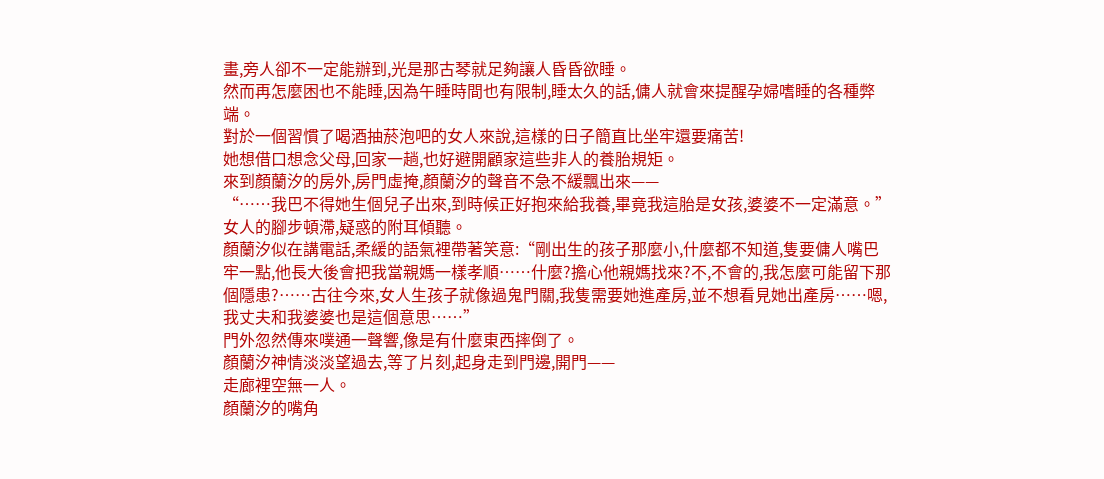畫,旁人卻不一定能辦到,光是那古琴就足夠讓人昏昏欲睡。
然而再怎麼困也不能睡,因為午睡時間也有限制,睡太久的話,傭人就會來提醒孕婦嗜睡的各種弊端。
對於一個習慣了喝酒抽菸泡吧的女人來說,這樣的日子簡直比坐牢還要痛苦!
她想借口想念父母,回家一趟,也好避開顧家這些非人的養胎規矩。
來到顏蘭汐的房外,房門虛掩,顏蘭汐的聲音不急不緩飄出來——
“……我巴不得她生個兒子出來,到時候正好抱來給我養,畢竟我這胎是女孩,婆婆不一定滿意。”
女人的腳步頓滯,疑惑的附耳傾聽。
顏蘭汐似在講電話,柔緩的語氣裡帶著笑意:“剛出生的孩子那麼小,什麼都不知道,隻要傭人嘴巴牢一點,他長大後會把我當親媽一樣孝順……什麼?擔心他親媽找來?不,不會的,我怎麼可能留下那個隱患?……古往今來,女人生孩子就像過鬼門關,我隻需要她進產房,並不想看見她出產房……嗯,我丈夫和我婆婆也是這個意思……”
門外忽然傳來噗通一聲響,像是有什麼東西摔倒了。
顏蘭汐神情淡淡望過去,等了片刻,起身走到門邊,開門——
走廊裡空無一人。
顏蘭汐的嘴角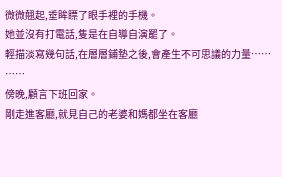微微翹起,垂眸瞟了眼手裡的手機。
她並沒有打電話,隻是在自導自演罷了。
輕描淡寫幾句話,在層層鋪墊之後,會產生不可思議的力量……
……
傍晚,顧言下班回家。
剛走進客廳,就見自己的老婆和媽都坐在客廳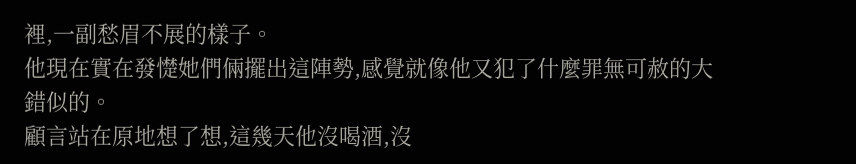裡,一副愁眉不展的樣子。
他現在實在發憷她們倆擺出這陣勢,感覺就像他又犯了什麼罪無可赦的大錯似的。
顧言站在原地想了想,這幾天他沒喝酒,沒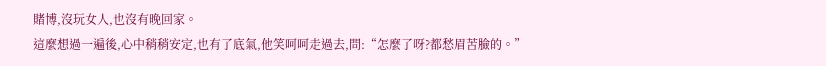賭博,沒玩女人,也沒有晚回家。
這麼想過一遍後,心中稍稍安定,也有了底氣,他笑呵呵走過去,問:“怎麼了呀?都愁眉苦臉的。”